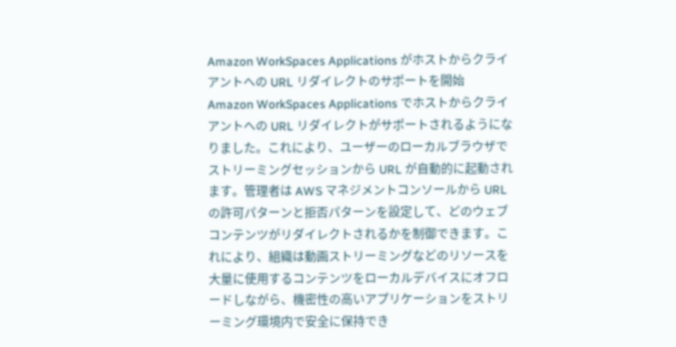Amazon WorkSpaces Applications がホストからクライアントへの URL リダイレクトのサポートを開始
Amazon WorkSpaces Applications でホストからクライアントへの URL リダイレクトがサポートされるようになりました。これにより、ユーザーのローカルブラウザでストリーミングセッションから URL が自動的に起動されます。管理者は AWS マネジメントコンソールから URL の許可パターンと拒否パターンを設定して、どのウェブコンテンツがリダイレクトされるかを制御できます。これにより、組織は動画ストリーミングなどのリソースを大量に使用するコンテンツをローカルデバイスにオフロードしながら、機密性の高いアプリケーションをストリーミング環境内で安全に保持でき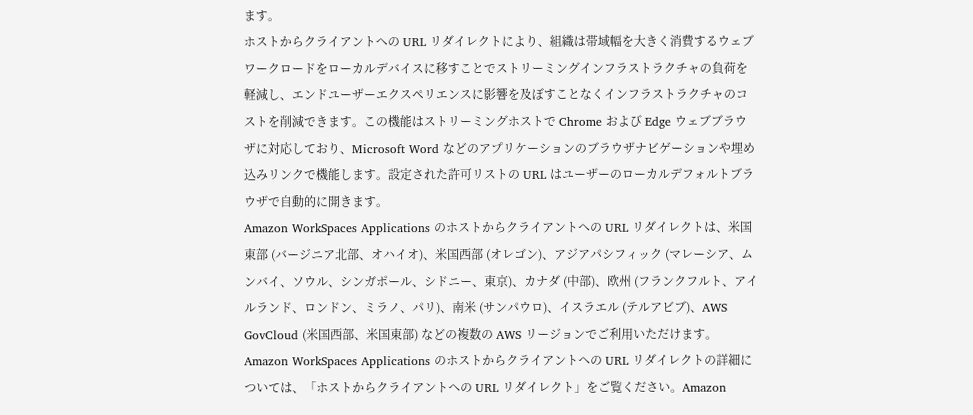ます。
ホストからクライアントへの URL リダイレクトにより、組織は帯域幅を大きく消費するウェブワークロードをローカルデバイスに移すことでストリーミングインフラストラクチャの負荷を軽減し、エンドユーザーエクスペリエンスに影響を及ぼすことなくインフラストラクチャのコストを削減できます。この機能はストリーミングホストで Chrome および Edge ウェブブラウザに対応しており、Microsoft Word などのアプリケーションのブラウザナビゲーションや埋め込みリンクで機能します。設定された許可リストの URL はユーザーのローカルデフォルトブラウザで自動的に開きます。
Amazon WorkSpaces Applications のホストからクライアントへの URL リダイレクトは、米国東部 (バージニア北部、オハイオ)、米国西部 (オレゴン)、アジアパシフィック (マレーシア、ムンバイ、ソウル、シンガポール、シドニー、東京)、カナダ (中部)、欧州 (フランクフルト、アイルランド、ロンドン、ミラノ、パリ)、南米 (サンパウロ)、イスラエル (テルアビブ)、AWS GovCloud (米国西部、米国東部) などの複数の AWS リージョンでご利用いただけます。
Amazon WorkSpaces Applications のホストからクライアントへの URL リダイレクトの詳細については、「ホストからクライアントへの URL リダイレクト」をご覧ください。Amazon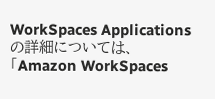WorkSpaces Applications の詳細については、「Amazon WorkSpaces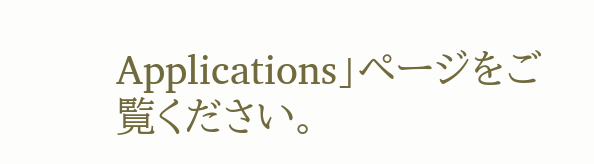Applications」ページをご覧ください。